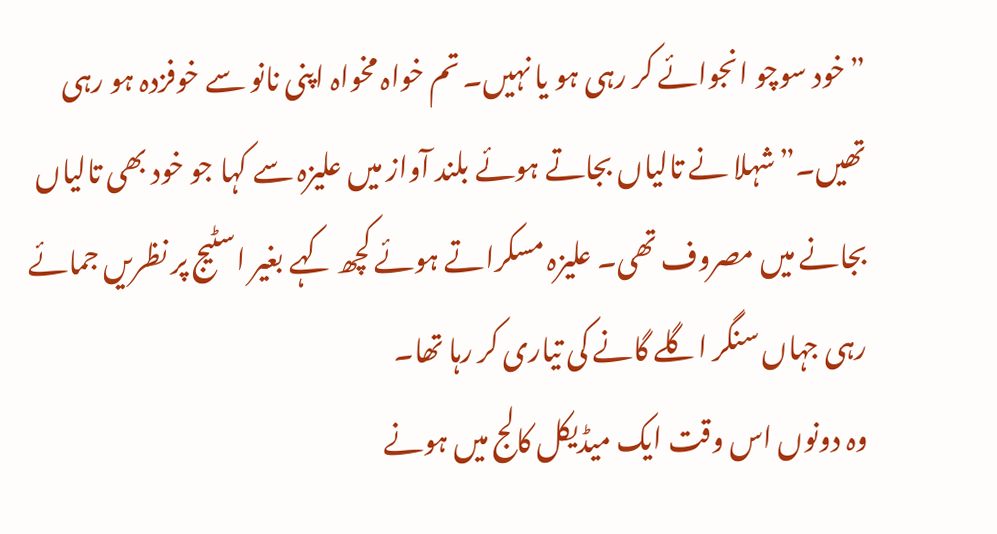”خود سوچو انجوائے کر رہی ہو یا نہیں۔ تم خواہ مخواہ اپنی نانو سے خوفزدہ ہو رہی تھیں۔”شہلا نے تالیاں بجاتے ہوئے بلند آواز میں علیزہ سے کہا جو خود بھی تالیاں بجانے میں مصروف تھی۔ علیزہ مسکراتے ہوئے کچھ کہے بغیر اسٹیج پر نظریں جمائے رہی جہاں سنگر اگلے گانے کی تیاری کر رہا تھا۔
وہ دونوں اس وقت ایک میڈیکل کالج میں ہونے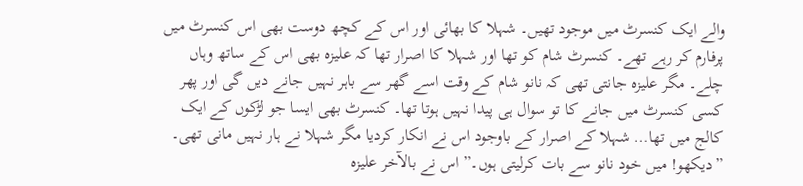والے ایک کنسرٹ میں موجود تھیں۔ شہلا کا بھائی اور اس کے کچھ دوست بھی اس کنسرٹ میں پرفارم کر رہے تھے۔ کنسرٹ شام کو تھا اور شہلا کا اصرار تھا کہ علیزہ بھی اس کے ساتھ وہاں چلے۔ مگر علیزہ جانتی تھی کہ نانو شام کے وقت اسے گھر سے باہر نہیں جانے دیں گی اور پھر کسی کنسرٹ میں جانے کا تو سوال ہی پیدا نہیں ہوتا تھا۔ کنسرٹ بھی ایسا جو لڑکوں کے ایک کالج میں تھا… شہلا کے اصرار کے باوجود اس نے انکار کردیا مگر شہلا نے ہار نہیں مانی تھی۔
”دیکھو! میں خود نانو سے بات کرلیتی ہوں۔” اس نے بالآخر علیزہ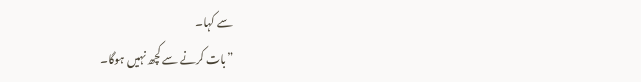سے کہا۔
”بات کرنے سے کچھ نہیں ہوگا۔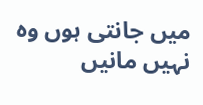میں جانتی ہوں وہ نہیں مانیں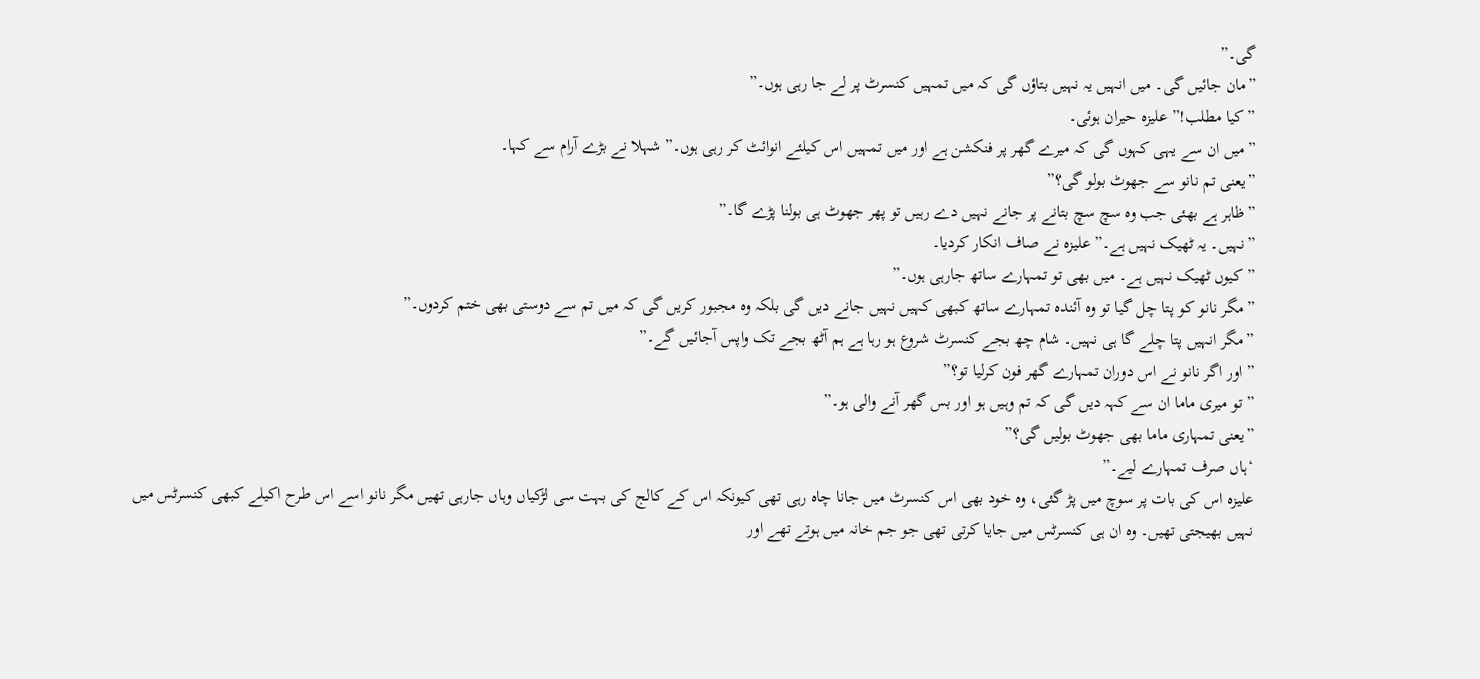گی۔”
”مان جائیں گی۔ میں انہیں یہ نہیں بتاؤں گی کہ میں تمہیں کنسرٹ پر لے جا رہی ہوں۔”
”کیا مطلب!” علیزہ حیران ہوئی۔
”میں ان سے یہی کہوں گی کہ میرے گھر پر فنکشن ہے اور میں تمہیں اس کیلئے انوائٹ کر رہی ہوں۔” شہلا نے بڑے آرام سے کہا۔
”یعنی تم نانو سے جھوٹ بولو گی؟”
”ظاہر ہے بھئی جب وہ سچ سچ بتانے پر جانے نہیں دے رہیں تو پھر جھوٹ ہی بولنا پڑے گا۔”
”نہیں۔ یہ ٹھیک نہیں ہے۔” علیزہ نے صاف انکار کردیا۔
”کیوں ٹھیک نہیں ہے۔ میں بھی تو تمہارے ساتھ جارہی ہوں۔”
”مگر نانو کو پتا چل گیا تو وہ آئندہ تمہارے ساتھ کبھی کہیں نہیں جانے دیں گی بلکہ وہ مجبور کریں گی کہ میں تم سے دوستی بھی ختم کردوں۔”
”مگر انہیں پتا چلے گا ہی نہیں۔ شام چھ بجے کنسرٹ شروع ہو رہا ہے ہم آٹھ بجے تک واپس آجائیں گے۔”
”اور اگر نانو نے اس دوران تمہارے گھر فون کرلیا تو؟”
”تو میری ماما ان سے کہہ دیں گی کہ تم وہیں ہو اور بس گھر آنے والی ہو۔”
”یعنی تمہاری ماما بھی جھوٹ بولیں گی؟”
‘ہاں صرف تمہارے لیے۔”
علیزہ اس کی بات پر سوچ میں پڑ گئی، وہ خود بھی اس کنسرٹ میں جانا چاہ رہی تھی کیونکہ اس کے کالج کی بہت سی لڑکیاں وہاں جارہی تھیں مگر نانو اسے اس طرح اکیلے کبھی کنسرٹس میں نہیں بھیجتی تھیں۔ وہ ان ہی کنسرٹس میں جایا کرتی تھی جو جم خانہ میں ہوتے تھے اور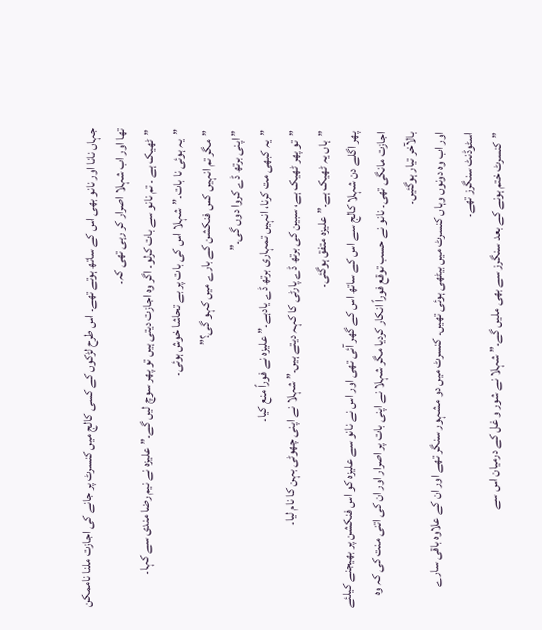جہاں نانا اور نانو بھی اس کے ساتھ ہوتے تھے۔ اس طرح لڑکوں کے کسی کالج میں کنسرٹ پر جانے کی اجازت ملنا ناممکن تھا اور اب شہلا اصرار کر رہی تھی کہ۔
”ٹھیک ہے ۔ تم نانو سے بات کرلو۔ اگر وہ اجازت دیتی ہیں تو پھر سوچ لیں گے۔” علیزہ نے نیم رضا مندی سے کہا۔
”یہ ہوئی نا بات۔”شہلا اس کی بات پر بے تحاشا خوش ہوئی۔
”مگر تم انہیں کس فنکشن کے بارے میں کہو گی؟”
”اپنی برتھ ڈے کروا دوں گی۔”
”یہ کبھی مت کرنا، انہیں تمہاری برتھ ڈے یادہے۔” علیزہ نے فوراً منع کیا۔
”تو پھر ٹھیک ہے، سبین کی برتھ ڈے پارٹی کا کہہ دیتے ہیں۔” شہلا نے اپنی چھوٹی بہن کا نام لیا۔
”ہاں یہ ٹھیک ہے۔” علیزہ متفق ہوگئی۔
پھر اگلے دن شہلا کالج سے اس کے ساتھ اس کے گھر آئی تھی اور اس نے نانو سے علیزہ کو اس فنکشن پر بھیجنے کیلئے اجازت مانگی تھی۔ نانو نے حسب توقع فوراً انکار کردیا مگر شہلا نے اپنی بات پر اصرار اور ان کی اتنی منت کی کہ وہ بالآخر تیار ہوگئیں۔
اور اب وہ دونوں وہاں کنسرٹ میں بیٹھی ہوئی تھیں۔ کنسرٹ میں دو مشہور سنگر تھے اور ان کے علاوہ باقی سارے اسٹوڈنٹ سنگرز تھے۔
”کنسرٹ ختم ہونے کے بعد سنگرز سے بھی ملیں گے۔” شہلا نے شور و غل کے درمیان اس سے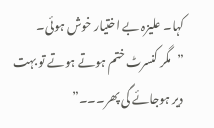کہا۔ علیزہ بے اختیار خوش ہوئی۔
”مگر کنسرٹ ختم ہوتے ہوتے تو بہت دیر ہوجائے گی پھر۔۔۔”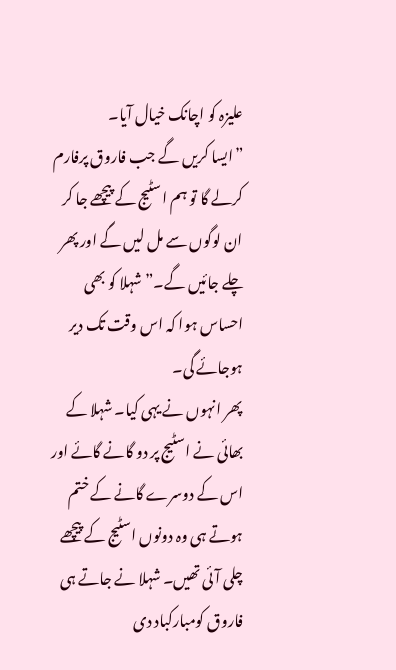علیزہ کو اچانک خیال آیا۔
”ایسا کریں گے جب فاروق پرفارم کرلے گا تو ہم اسٹیج کے پیچھے جا کر ان لوگوں سے مل لیں گے اور پھر چلے جائیں گے۔” شہلا کو بھی احساس ہوا کہ اس وقت تک دیر ہوجائے گی۔
پھر انہوں نے یہی کیا۔ شہلا کے بھائی نے اسٹیج پر دو گانے گائے اور اس کے دوسرے گانے کے ختم ہوتے ہی وہ دونوں اسٹیج کے پیچھے چلی آئی تھیں۔ شہلا نے جاتے ہی فاروق کومبارکباد دی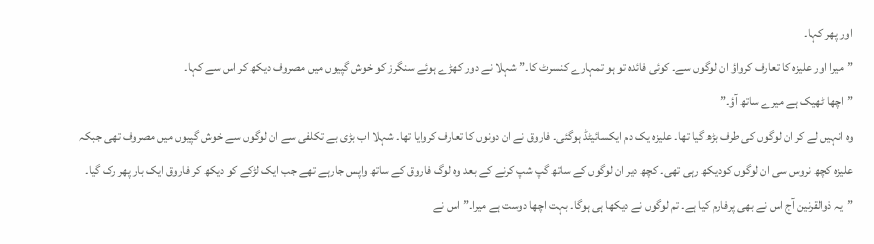اور پھر کہا۔
”میرا اور علیزہ کا تعارف کرواؤ ان لوگوں سے۔ کوئی فائدہ تو ہو تمہارے کنسرٹ کا۔” شہلا نے دور کھڑے ہوئے سنگرز کو خوش گپیوں میں مصروف دیکھ کر اس سے کہا۔
”اچھا ٹھیک ہے میرے ساتھ آؤ۔”
وہ انہیں لے کر ان لوگوں کی طرف بڑھ گیا تھا۔ علیزہ یک دم ایکسائیٹڈ ہوگئی۔ فاروق نے ان دونوں کا تعارف کروایا تھا۔ شہلا اب بڑی بے تکلفی سے ان لوگوں سے خوش گپیوں میں مصروف تھی جبکہ علیزہ کچھ نروس سی ان لوگوں کودیکھ رہی تھی۔ کچھ دیر ان لوگوں کے ساتھ گپ شپ کرنے کے بعد وہ لوگ فاروق کے ساتھ واپس جارہے تھے جب ایک لڑکے کو دیکھ کر فاروق ایک بار پھر رک گیا۔
”یہ ذوالقرنین آج اس نے بھی پرفارم کیا ہے۔ تم لوگوں نے دیکھا ہی ہوگا۔ بہت اچھا دوست ہے میرا۔” اس نے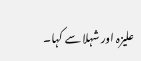علیزہ اور شہلا سے کہا۔